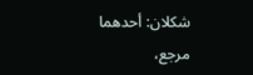شكلان: أحدهما مرجع،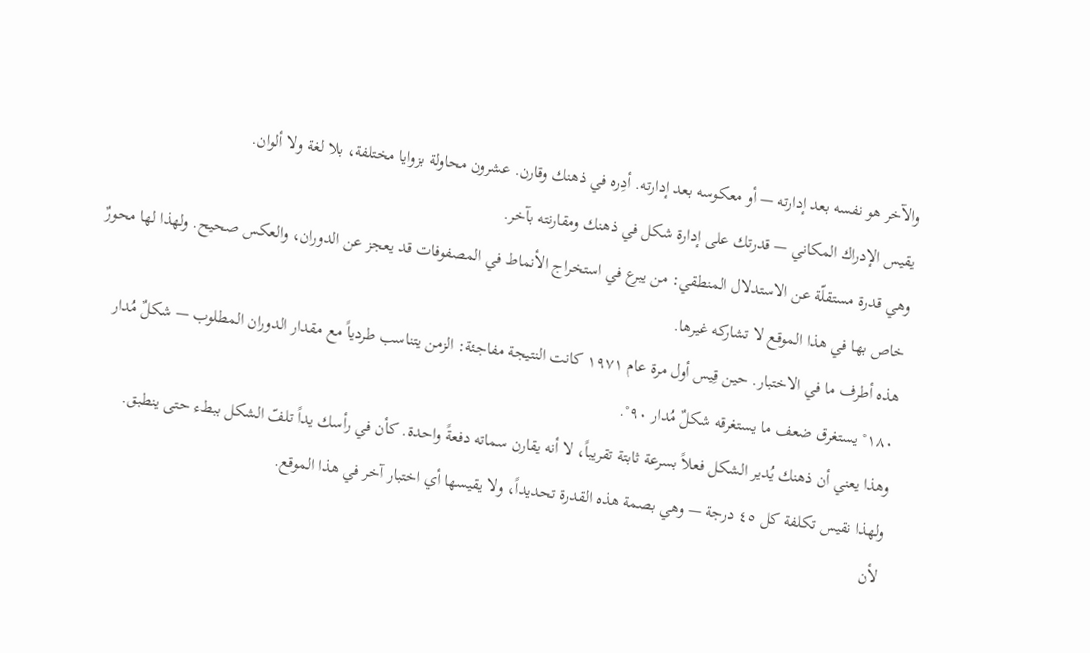والآخر هو نفسه بعد إدارته — أو معكوسه بعد إدارته. أدِره في ذهنك وقارن. عشرون محاولة بزوايا مختلفة، بلا لغة ولا ألوان.
يقيس الإدراك المكاني — قدرتك على إدارة شكل في ذهنك ومقارنته بآخر.
وهي قدرة مستقلّة عن الاستدلال المنطقي: من يبرع في استخراج الأنماط في المصفوفات قد يعجز عن الدوران، والعكس صحيح. ولهذا لها محورٌ خاص بها في هذا الموقع لا تشاركه غيرها.
هذه أطرف ما في الاختبار. حين قِيس أول مرة عام ١٩٧١ كانت النتيجة مفاجئة: الزمن يتناسب طردياً مع مقدار الدوران المطلوب — شكلٌ مُدار ١٨٠° يستغرق ضعف ما يستغرقه شكلٌ مُدار ٩٠°.
وهذا يعني أن ذهنك يُدير الشكل فعلاً بسرعة ثابتة تقريباً، لا أنه يقارن سماته دفعةً واحدة. كأن في رأسك يداً تلفّ الشكل ببطء حتى ينطبق.
ولهذا نقيس تكلفة كل ٤٥ درجة — وهي بصمة هذه القدرة تحديداً، ولا يقيسها أي اختبار آخر في هذا الموقع.
لأن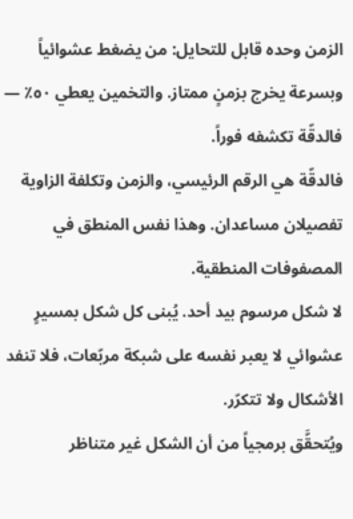الزمن وحده قابل للتحايل: من يضغط عشوائياً وبسرعة يخرج بزمنٍ ممتاز. والتخمين يعطي ٥٠٪ — فالدقّة تكشفه فوراً.
فالدقّة هي الرقم الرئيسي، والزمن وتكلفة الزاوية تفصيلان مساعدان. وهذا نفس المنطق في المصفوفات المنطقية.
لا شكل مرسوم بيد أحد. يُبنى كل شكل بمسيرٍ عشوائي لا يعبر نفسه على شبكة مربّعات، فلا تنفد الأشكال ولا تتكرّر.
ويُتحقَّق برمجياً من أن الشكل غير متناظر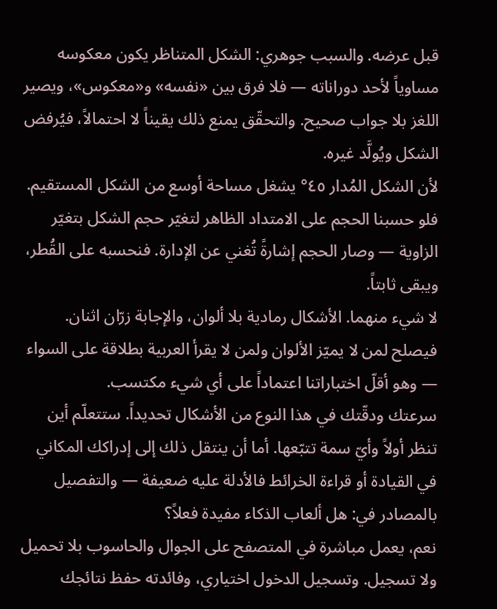قبل عرضه. والسبب جوهري: الشكل المتناظر يكون معكوسه مساوياً لأحد دوراناته — فلا فرق بين «نفسه» و«معكوس»، ويصير اللغز بلا جواب صحيح. والتحقّق يمنع ذلك يقيناً لا احتمالاً، فيُرفض الشكل ويُولَّد غيره.
لأن الشكل المُدار ٤٥° يشغل مساحة أوسع من الشكل المستقيم. فلو حسبنا الحجم على الامتداد الظاهر لتغيّر حجم الشكل بتغيّر الزاوية — وصار الحجم إشارةً تُغني عن الإدارة. فنحسبه على القُطر، ويبقى ثابتاً.
لا شيء منهما. الأشكال رمادية بلا ألوان، والإجابة زرّان اثنان. فيصلح لمن لا يميّز الألوان ولمن لا يقرأ العربية بطلاقة على السواء — وهو أقلّ اختباراتنا اعتماداً على أي شيء مكتسب.
سرعتك ودقّتك في هذا النوع من الأشكال تحديداً. ستتعلّم أين تنظر أولاً وأيّ سمة تتبّعها. أما أن ينتقل ذلك إلى إدراكك المكاني في القيادة أو قراءة الخرائط فالأدلة عليه ضعيفة — والتفصيل بالمصادر في: هل ألعاب الذكاء مفيدة فعلاً؟
نعم، يعمل مباشرة في المتصفح على الجوال والحاسوب بلا تحميل ولا تسجيل. وتسجيل الدخول اختياري، وفائدته حفظ نتائجك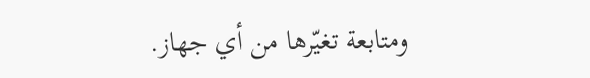ومتابعة تغيّرها من أي جهاز.